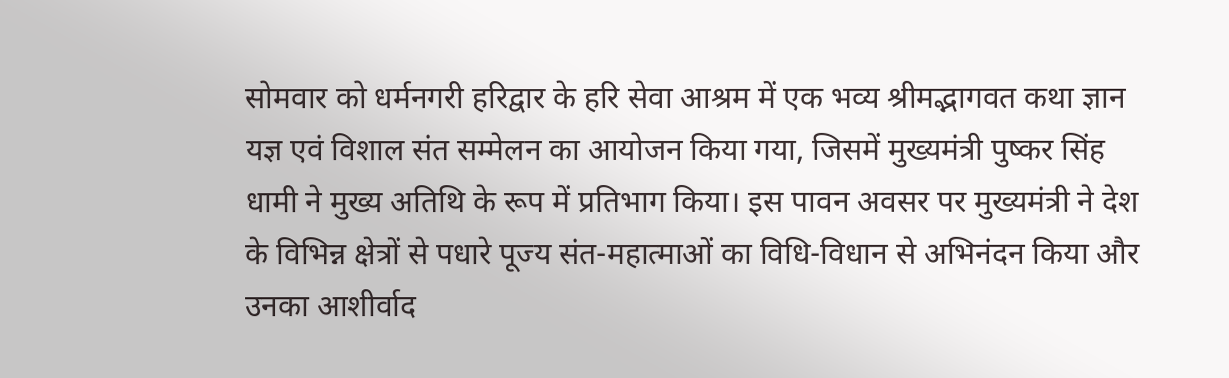सोमवार को धर्मनगरी हरिद्वार के हरि सेवा आश्रम में एक भव्य श्रीमद्भागवत कथा ज्ञान यज्ञ एवं विशाल संत सम्मेलन का आयोजन किया गया, जिसमें मुख्यमंत्री पुष्कर सिंह धामी ने मुख्य अतिथि के रूप में प्रतिभाग किया। इस पावन अवसर पर मुख्यमंत्री ने देश के विभिन्न क्षेत्रों से पधारे पूज्य संत-महात्माओं का विधि-विधान से अभिनंदन किया और उनका आशीर्वाद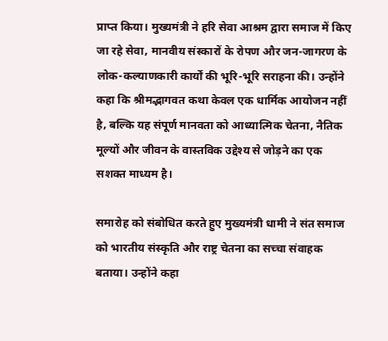प्राप्त किया। मुख्यमंत्री ने हरि सेवा आश्रम द्वारा समाज में किए जा रहे सेवा, मानवीय संस्कारों के रोपण और जन-जागरण के लोक-कल्याणकारी कार्यों की भूरि-भूरि सराहना की। उन्होंने कहा कि श्रीमद्भागवत कथा केवल एक धार्मिक आयोजन नहीं है, बल्कि यह संपूर्ण मानवता को आध्यात्मिक चेतना, नैतिक मूल्यों और जीवन के वास्तविक उद्देश्य से जोड़ने का एक सशक्त माध्यम है।

समारोह को संबोधित करते हुए मुख्यमंत्री धामी ने संत समाज को भारतीय संस्कृति और राष्ट्र चेतना का सच्चा संवाहक बताया। उन्होंने कहा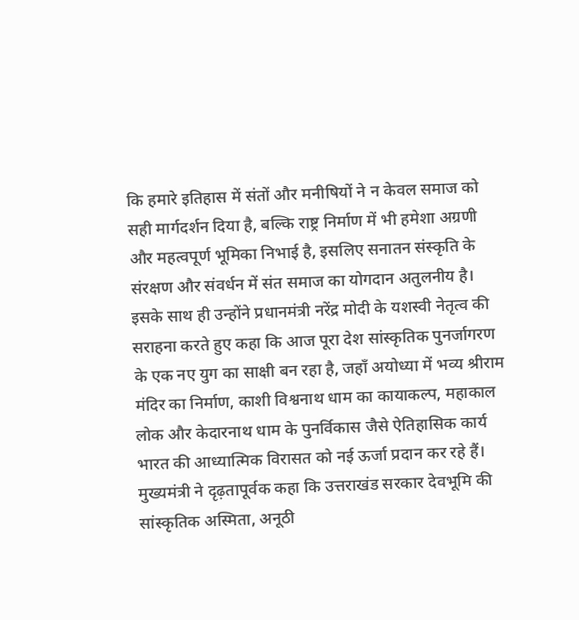कि हमारे इतिहास में संतों और मनीषियों ने न केवल समाज को सही मार्गदर्शन दिया है, बल्कि राष्ट्र निर्माण में भी हमेशा अग्रणी और महत्वपूर्ण भूमिका निभाई है, इसलिए सनातन संस्कृति के संरक्षण और संवर्धन में संत समाज का योगदान अतुलनीय है। इसके साथ ही उन्होंने प्रधानमंत्री नरेंद्र मोदी के यशस्वी नेतृत्व की सराहना करते हुए कहा कि आज पूरा देश सांस्कृतिक पुनर्जागरण के एक नए युग का साक्षी बन रहा है, जहाँ अयोध्या में भव्य श्रीराम मंदिर का निर्माण, काशी विश्वनाथ धाम का कायाकल्प, महाकाल लोक और केदारनाथ धाम के पुनर्विकास जैसे ऐतिहासिक कार्य भारत की आध्यात्मिक विरासत को नई ऊर्जा प्रदान कर रहे हैं।
मुख्यमंत्री ने दृढ़तापूर्वक कहा कि उत्तराखंड सरकार देवभूमि की सांस्कृतिक अस्मिता, अनूठी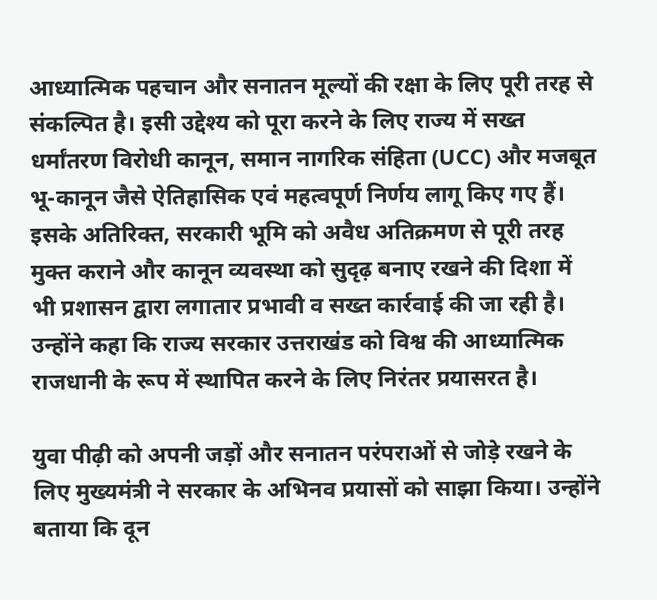आध्यात्मिक पहचान और सनातन मूल्यों की रक्षा के लिए पूरी तरह से संकल्पित है। इसी उद्देश्य को पूरा करने के लिए राज्य में सख्त धर्मांतरण विरोधी कानून, समान नागरिक संहिता (UCC) और मजबूत भू-कानून जैसे ऐतिहासिक एवं महत्वपूर्ण निर्णय लागू किए गए हैं। इसके अतिरिक्त, सरकारी भूमि को अवैध अतिक्रमण से पूरी तरह मुक्त कराने और कानून व्यवस्था को सुदृढ़ बनाए रखने की दिशा में भी प्रशासन द्वारा लगातार प्रभावी व सख्त कार्रवाई की जा रही है। उन्होंने कहा कि राज्य सरकार उत्तराखंड को विश्व की आध्यात्मिक राजधानी के रूप में स्थापित करने के लिए निरंतर प्रयासरत है।

युवा पीढ़ी को अपनी जड़ों और सनातन परंपराओं से जोड़े रखने के लिए मुख्यमंत्री ने सरकार के अभिनव प्रयासों को साझा किया। उन्होंने बताया कि दून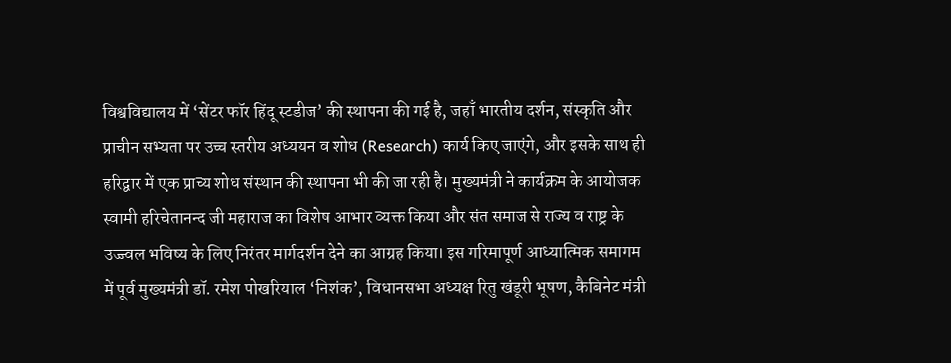विश्वविद्यालय में ‘सेंटर फॉर हिंदू स्टडीज’ की स्थापना की गई है, जहाँ भारतीय दर्शन, संस्कृति और प्राचीन सभ्यता पर उच्च स्तरीय अध्ययन व शोध (Research) कार्य किए जाएंगे, और इसके साथ ही हरिद्वार में एक प्राच्य शोध संस्थान की स्थापना भी की जा रही है। मुख्यमंत्री ने कार्यक्रम के आयोजक स्वामी हरिचेतानन्द जी महाराज का विशेष आभार व्यक्त किया और संत समाज से राज्य व राष्ट्र के उज्ज्वल भविष्य के लिए निरंतर मार्गदर्शन देने का आग्रह किया। इस गरिमापूर्ण आध्यात्मिक समागम में पूर्व मुख्यमंत्री डॉ. रमेश पोखरियाल ‘निशंक’, विधानसभा अध्यक्ष रितु खंडूरी भूषण, कैबिनेट मंत्री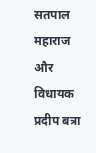सतपाल महाराज और विधायक प्रदीप बत्रा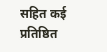सहित कई प्रतिष्ठित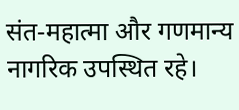संत-महात्मा और गणमान्य नागरिक उपस्थित रहे।